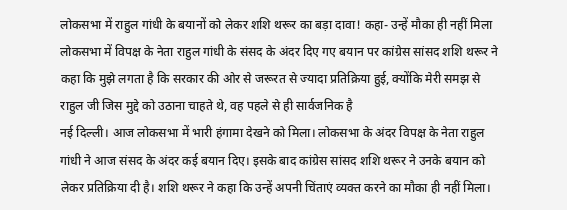लोकसभा में राहुल गांधी के बयानों को लेकर शशि थरूर का बड़ा दावा! कहा- उन्हें मौका ही नहीं मिला
लोकसभा में विपक्ष के नेता राहुल गांधी के संसद के अंदर दिए गए बयान पर कांग्रेस सांसद शशि थरूर ने कहा कि मुझे लगता है कि सरकार की ओर से जरूरत से ज्यादा प्रतिक्रिया हुई, क्योंकि मेरी समझ से राहुल जी जिस मुद्दे को उठाना चाहते थे, वह पहले से ही सार्वजनिक है
नई दिल्ली। आज लोकसभा में भारी हंगामा देखने को मिला। लोकसभा के अंदर विपक्ष के नेता राहुल गांधी ने आज संसद के अंदर कई बयान दिए। इसके बाद कांग्रेस सांसद शशि थरूर ने उनके बयान को लेकर प्रतिक्रिया दी है। शशि थरूर ने कहा कि उन्हें अपनी चिंताएं व्यक्त करने का मौका ही नहीं मिला।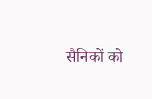सैनिकों को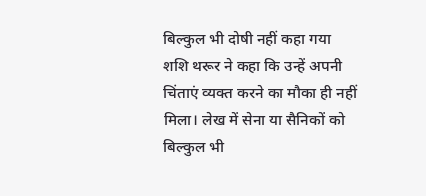बिल्कुल भी दोषी नहीं कहा गया
शशि थरूर ने कहा कि उन्हें अपनी चिंताएं व्यक्त करने का मौका ही नहीं मिला। लेख में सेना या सैनिकों को बिल्कुल भी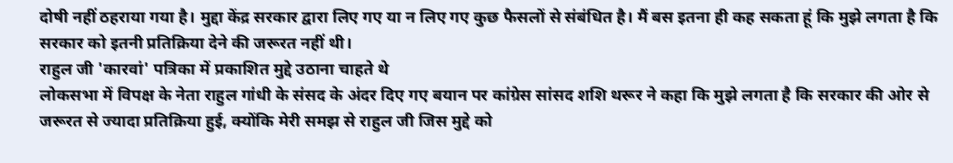दोषी नहीं ठहराया गया है। मुद्दा केंद्र सरकार द्वारा लिए गए या न लिए गए कुछ फैसलों से संबंधित है। मैं बस इतना ही कह सकता हूं कि मुझे लगता है कि सरकार को इतनी प्रतिक्रिया देने की जरूरत नहीं थी।
राहुल जी 'कारवां' पत्रिका में प्रकाशित मुद्दे उठाना चाहते थे
लोकसभा में विपक्ष के नेता राहुल गांधी के संसद के अंदर दिए गए बयान पर कांग्रेस सांसद शशि थरूर ने कहा कि मुझे लगता है कि सरकार की ओर से जरूरत से ज्यादा प्रतिक्रिया हुई, क्योंकि मेरी समझ से राहुल जी जिस मुद्दे को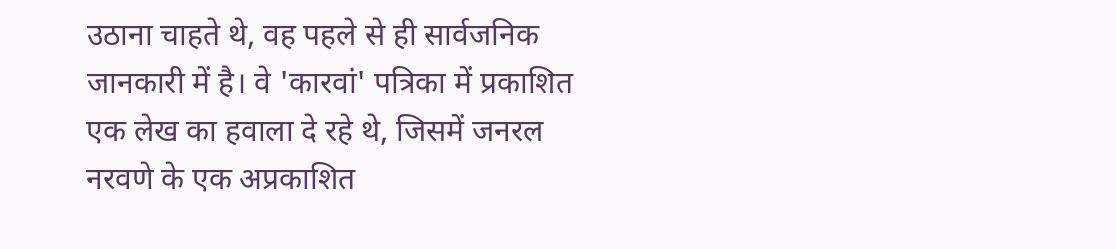उठाना चाहते थे, वह पहले से ही सार्वजनिक जानकारी में है। वे 'कारवां' पत्रिका में प्रकाशित एक लेख का हवाला दे रहे थे, जिसमें जनरल नरवणे के एक अप्रकाशित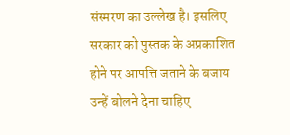संस्मरण का उल्लेख है। इसलिए सरकार को पुस्तक के अप्रकाशित होने पर आपत्ति जताने के बजाय उन्हें बोलने देना चाहिए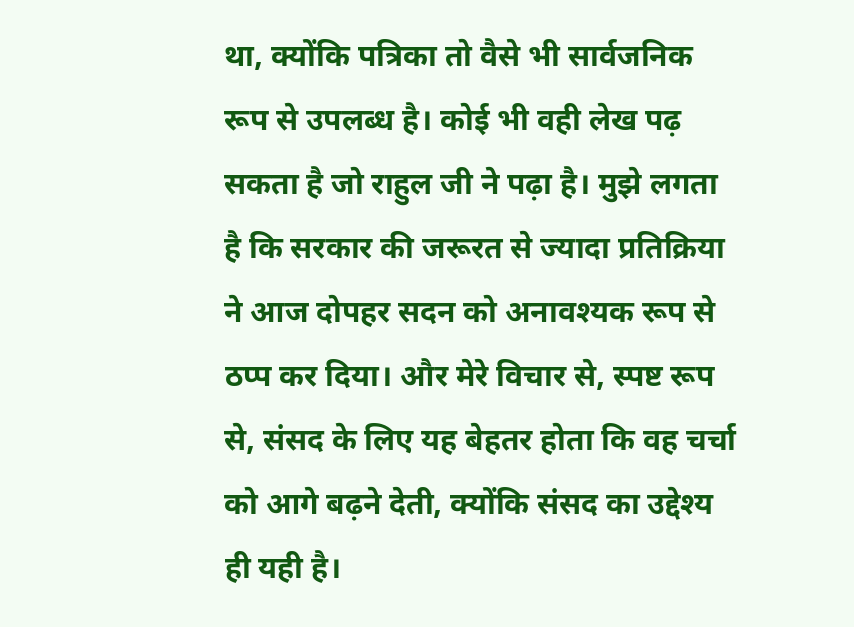था, क्योंकि पत्रिका तो वैसे भी सार्वजनिक रूप से उपलब्ध है। कोई भी वही लेख पढ़ सकता है जो राहुल जी ने पढ़ा है। मुझे लगता है कि सरकार की जरूरत से ज्यादा प्रतिक्रिया ने आज दोपहर सदन को अनावश्यक रूप से ठप्प कर दिया। और मेरे विचार से, स्पष्ट रूप से, संसद के लिए यह बेहतर होता कि वह चर्चा को आगे बढ़ने देती, क्योंकि संसद का उद्देश्य ही यही है।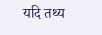यदि तथ्य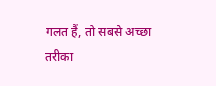गलत हैं, तो सबसे अच्छा तरीका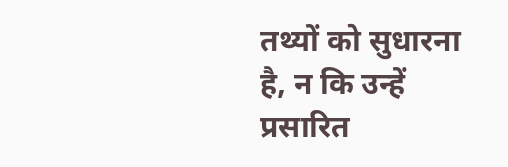तथ्यों को सुधारना है, न कि उन्हें प्रसारित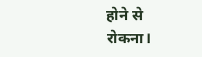होने से रोकना।